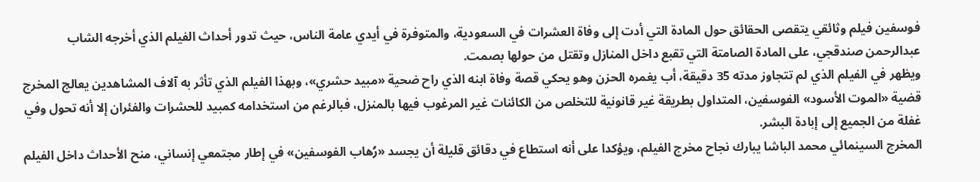فوسفين فيلم وثائقي يتقصى الحقائق حول المادة التي أدت إلى وفاة العشرات في السعودية، والمتوفرة في أيدي عامة الناس، حيث تدور أحداث الفيلم الذي أخرجه الشاب عبدالرحمن صندقجي، على المادة الصامتة التي تقبع داخل المنازل وتقتل من حولها بصمت.
ويظهر في الفيلم الذي لم تتجاوز مدته 35 دقيقة، أب يغمره الحزن وهو يحكي قصة وفاة ابنه الذي راح ضحية «مبيد حشري»، وبهذا الفيلم الذي تأثر به آلاف المشاهدين يعالج المخرج قضية «الموت الأسود» الفوسفين، المتداول بطريقة غير قانونية للتخلص من الكائنات غير المرغوب فيها بالمنزل، فبالرغم من استخدامه كمبيد للحشرات والفئران إلا أنه تحول وفي غفلة من الجميع إلى إبادة البشر.
المخرج السينمائي محمد الباشا يبارك نجاح مخرج الفيلم، ويؤكدا على أنه استطاع في دقائق قليلة أن يجسد «رُهاب الفوسفين» في إطار مجتمعي إنساني، منح الأحداث داخل الفيلم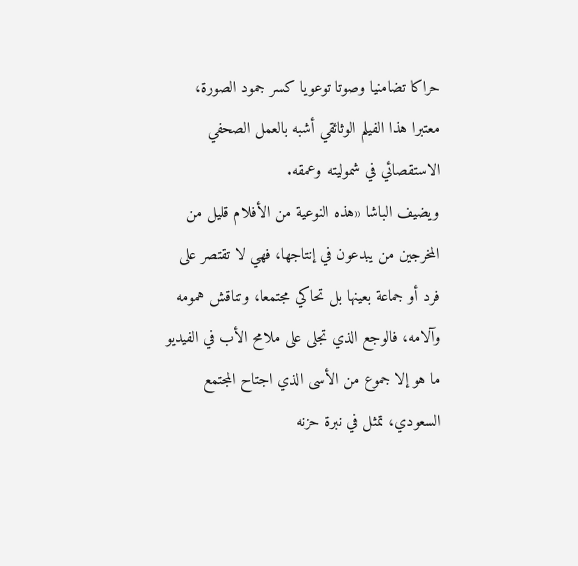حراكا تضامنيا وصوتا توعويا كسر جمود الصورة، معتبرا هذا الفيلم الوثائقي أشبه بالعمل الصحفي الاستقصائي في شموليته وعمقه.
ويضيف الباشا «هذه النوعية من الأفلام قليل من المخرجين من يبدعون في إنتاجها، فهي لا تقتصر على فرد أو جماعة بعينها بل تحاكي مجتمعا، وتناقش همومه وآلامه، فالوجع الذي تجلى على ملامح الأب في الفيديو ما هو إلا جموع من الأسى الذي اجتاح المجتمع السعودي، تمثل في نبرة حزنه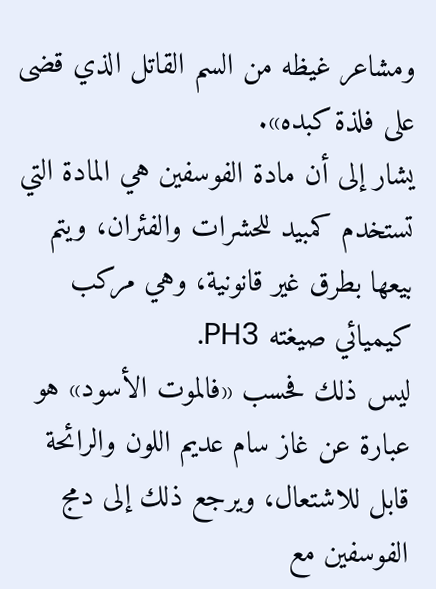ومشاعر غيظه من السم القاتل الذي قضى على فلذة كبده».
يشار إلى أن مادة الفوسفين هي المادة التي تستخدم كمبيد للحشرات والفئران، ويتم بيعها بطرق غير قانونية، وهي مركب كيميائي صيغته PH3.
ليس ذلك فحسب «فالموت الأسود» هو عبارة عن غاز سام عديم اللون والرائحة قابل للاشتعال، ويرجع ذلك إلى دمج الفوسفين مع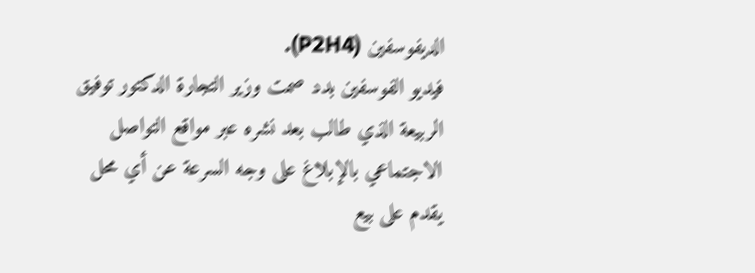الديفوسفين (P2H4).
فيديو الفوسفين بدد صمت وزير التجارة الدكتور توفيق الربيعة الذي طالب بعد نشره عبر مواقع التواصل الاجتماعي بالإبلاغ على وجه السرعة عن أي محل يقدم على بيع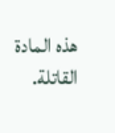هذه المادة القاتلة.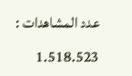عدد المشاهدات : 1.518.523